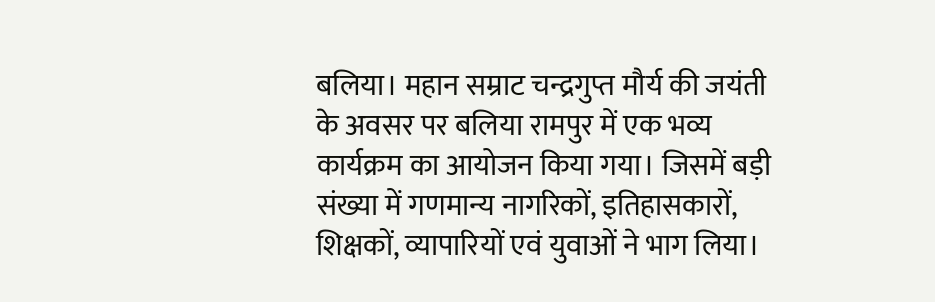बलिया। महान सम्राट चन्द्रगुप्त मौर्य की जयंती के अवसर पर बलिया रामपुर में एक भव्य कार्यक्रम का आयोजन किया गया। जिसमें बड़ी संख्या में गणमान्य नागरिकों, इतिहासकारों, शिक्षकों, व्यापारियों एवं युवाओं ने भाग लिया।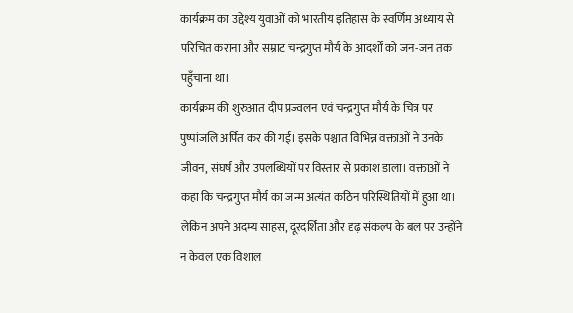कार्यक्रम का उद्देश्य युवाओं को भारतीय इतिहास के स्वर्णिम अध्याय से परिचित कराना और सम्राट चन्द्रगुप्त मौर्य के आदर्शों को जन-जन तक पहुँचाना था।
कार्यक्रम की शुरुआत दीप प्रज्वलन एवं चन्द्रगुप्त मौर्य के चित्र पर पुष्पांजलि अर्पित कर की गई। इसके पश्चात विभिन्न वक्ताओं ने उनके जीवन, संघर्ष और उपलब्धियों पर विस्तार से प्रकाश डाला। वक्ताओं ने कहा कि चन्द्रगुप्त मौर्य का जन्म अत्यंत कठिन परिस्थितियों में हुआ था। लेकिन अपने अदम्य साहस, दूरदर्शिता और दृढ़ संकल्प के बल पर उन्होंने न केवल एक विशाल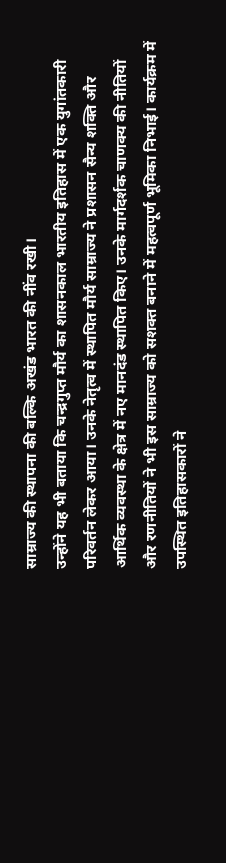साम्राज्य की स्थापना की बल्कि अखंड भारत की नींव रखी।
उन्होंने यह भी बताया कि चन्द्रगुप्त मौर्य का शासनकाल भारतीय इतिहास में एक युगांतकारी परिवर्तन लेकर आया। उनके नेतृत्व में स्थापित मौर्य साम्राज्य ने प्रशासन सैन्य शक्ति और आर्थिक व्यवस्था के क्षेत्र में नए मानदंड स्थापित किए। उनके मार्गदर्शक चाणक्य की नीतियों और रणनीतियों ने भी इस साम्राज्य को सशक्त बनाने में महत्वपूर्ण भूमिका निभाई। कार्यक्रम में उपस्थित इतिहासकारों ने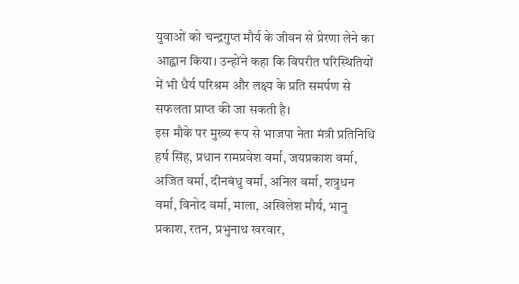युवाओं को चन्द्रगुप्त मौर्य के जीवन से प्रेरणा लेने का आह्वान किया। उन्होंने कहा कि विपरीत परिस्थितियों में भी धैर्य परिश्रम और लक्ष्य के प्रति समर्पण से सफलता प्राप्त की जा सकती है।
इस मौके पर मुख्य रूप से भाजपा नेता मंत्री प्रतिनिधि हर्ष सिंह, प्रधान रामप्रवेश वर्मा, जयप्रकाश वर्मा, अजित वर्मा, दीनबंधु वर्मा, अनिल वर्मा, शत्रुधन वर्मा, विनोद वर्मा, माला, अखिलेश मौर्य, भानु प्रकाश, रतन, प्रभुनाथ खरवार,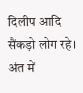दिलीप आदि सैंकड़ो लोग रहे। अंत में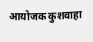आयोजक कुशवाहा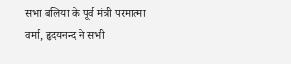सभा बलिया के पूर्व मंत्री परमात्मा वर्मा, हृदयनन्द ने सभी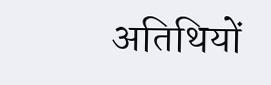अतिथियों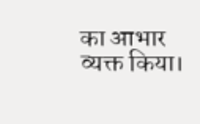का आभार व्यक्त किया।